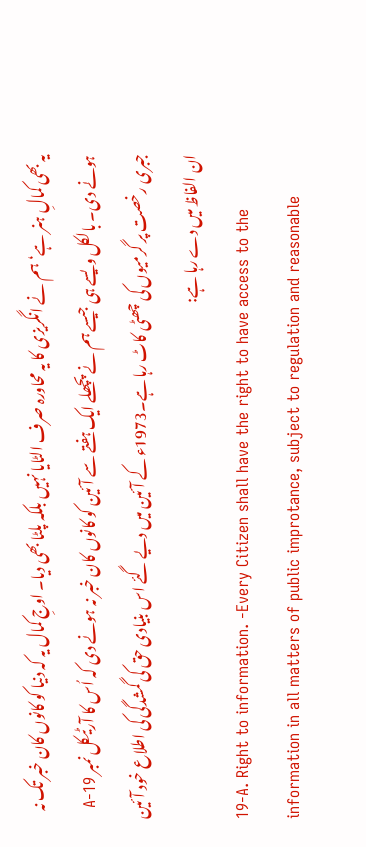یہ بھی کمالِ ہنر ہے‘ہم نے انگریزی کا یہ محاورہ صرف الٹایا نہیں بلکہ پلٹا بھی دیا۔ اوجِ کمال یہ کہ دنیا کو کانوں کان خبر تک نہ ہونے دی۔ بالکل ویسے ہی جیسے ہم نے پچھلے ایک ہفتے سے آئین کو کانوں کان خبر نہ ہونے دی کہ اُس کا آرٹیکل نمبر 19-A جبری رخصت پر گرمیوں کی چھٹی کاٹ رہا ہے۔1973ء کے آئین میں دیے گئے اس بنیادی حق کی گمشدگی کی اطلاع خود آئین ان الفاظ میں دے رہا ہے:
19-A. Right to information. -Every Citizen shall have the right to have access to the information in all matters of public improtance, subject to regulation and reasonable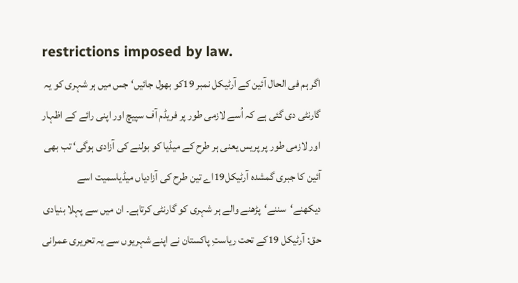restrictions imposed by law.
اگر ہم فی الحال آئین کے آرٹیکل نمبر 19کو بھول جائیں‘ جس میں ہر شہری کو یہ گارنٹی دی گئی ہے کہ اُسے لازمی طور پر فریڈم آف سپیچ اور اپنی رائے کے اظہار اور لازمی طور پر پریس یعنی ہر طرح کے میڈیا کو بولنے کی آزادی ہوگی‘ تب بھی آئین کا جبری گمشدہ آرٹیکل19اے تین طرح کی آزادیاں میڈیاسمیت اسے دیکھنے‘سننے‘پڑھنے والے ہر شہری کو گارنٹی کرتاہے۔ ان میں سے پہلا بنیادی حق: آرٹیکل 19کے تحت ریاستِ پاکستان نے اپنے شہریوں سے یہ تحریری عمرانی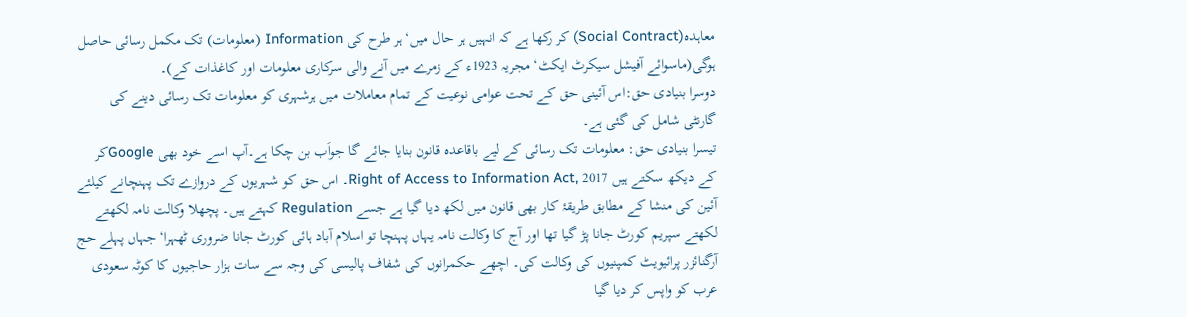معاہدہ(Social Contract) کر رکھا ہے کہ انہیں ہر حال میں‘ہر طرح کی Information (معلومات) تک مکمل رسائی حاصل ہوگی(ماسوائے آفیشل سیکرٹ ایکٹ‘ مجریہ 1923ء کے زمرے میں آنے والی سرکاری معلومات اور کاغذات کے)۔
دوسرا بنیادی حق:اس آئینی حق کے تحت عوامی نوعیت کے تمام معاملات میں ہرشہری کو معلومات تک رسائی دینے کی گارنٹی شامل کی گئی ہے۔
تیسرا بنیادی حق: معلومات تک رسائی کے لیے باقاعدہ قانون بنایا جائے گا جواَب بن چکا ہے۔آپ اسے خود بھی Googleکر کے دیکھ سکتے ہیں Right of Access to Information Act, 2017۔ اس حق کو شہریوں کے دروازے تک پہنچانے کیلئے آئین کی منشا کے مطابق طریقۂ کار بھی قانون میں لکھ دیا گیا ہے جسے Regulation کہتے ہیں۔ پچھلا وکالت نامہ لکھتے لکھتے سپریم کورٹ جانا پڑ گیا تھا اور آج کا وکالت نامہ یہاں پہنچا تو اسلام آباد ہائی کورٹ جانا ضروری ٹھہرا‘ جہاں پہلے حج آرگنائزر پرائیویٹ کمپنیوں کی وکالت کی۔ اچھے حکمرانوں کی شفاف پالیسی کی وجہ سے سات ہزار حاجیوں کا کوٹہ سعودی عرب کو واپس کر دیا گیا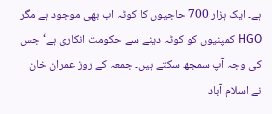ہے۔ ایک ہزار 700 حاجیوں کا کوٹہ اب بھی موجود ہے مگر HGO کمپنیوں کو کوٹہ دینے سے حکومت انکاری ہے‘جس کی وجہ آپ سمجھ سکتے ہیں۔ جمعہ کے روز عمران خان نے اسلام آباد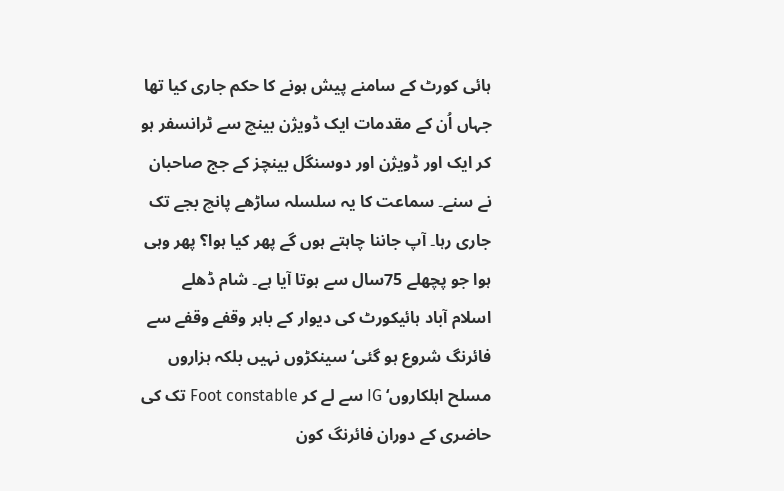ہائی کورٹ کے سامنے پیش ہونے کا حکم جاری کیا تھا جہاں اُن کے مقدمات ایک ڈویژن بینچ سے ٹرانسفر ہو کر ایک اور ڈویژن اور دوسنگل بینچز کے جج صاحبان نے سنے۔ سماعت کا یہ سلسلہ ساڑھے پانچ بجے تک جاری رہا۔ آپ جاننا چاہتے ہوں گے پھر کیا ہوا؟ پھر وہی ہوا جو پچھلے 75سال سے ہوتا آیا ہے۔ شام ڈھلے اسلام آباد ہائیکورٹ کی دیوار کے باہر وقفے وقفے سے فائرنگ شروع ہو گئی‘ سینکڑوں نہیں بلکہ ہزاروں مسلح اہلکاروں‘ IG سے لے کر Foot constable تک کی حاضری کے دوران فائرنگ کون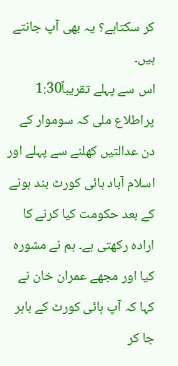کر سکتاہے؟ یہ بھی آپ جانتے ہیں۔
اس سے پہلے تقریباً1:30 پراطلاع ملی کہ سوموار کے دن عدالتیں کھلنے سے پہلے اور اسلام آباد ہائی کورٹ بند ہونے کے بعد حکومت کیا کرنے کا ارادہ رکھتی ہے۔ ہم نے مشورہ کیا اور مجھے عمران خان نے کہا کہ آپ ہائی کورٹ کے باہر جا کر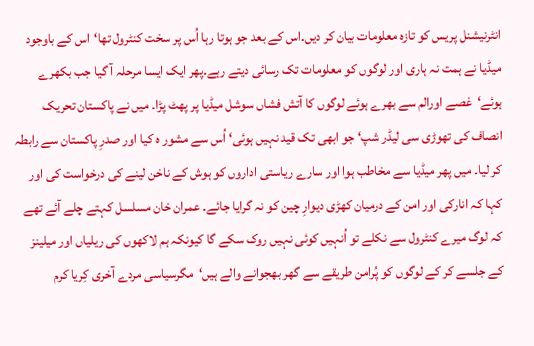انٹرنیشنل پریس کو تازہ معلومات بیان کر دیں۔اس کے بعد جو ہوتا رہا اُس پر سخت کنٹرول تھا‘اس کے باوجود میڈیا نے ہمت نہ ہاری اور لوگوں کو معلومات تک رسائی دیتے رہے۔پھر ایک ایسا مرحلہ آ گیا جب بکھرے ہوئے‘غصے اورالم سے بھرے ہوئے لوگوں کا آتش فشاں سوشل میڈیا پر پھٹ پڑا۔ میں نے پاکستان تحریک انصاف کی تھوڑی سی لیڈر شپ‘ جو ابھی تک قید نہیں ہوئی‘ اُس سے مشور ہ کیا اور صدرِ پاکستان سے رابطہ کر لیا۔ میں پھر میڈیا سے مخاطب ہوا اور سارے ریاستی اداروں کو ہوش کے ناخن لینے کی درخواست کی اور کہا کہ انارکی اور امن کے درمیان کھڑی دیوارِ چین کو نہ گرایا جائے۔ عمران خان مسلسل کہتے چلے آئے تھے کہ لوگ میرے کنٹرول سے نکلے تو اُنہیں کوئی نہیں روک سکے گا کیونکہ ہم لاکھوں کی ریلیاں اور میلینز کے جلسے کر کے لوگوں کو پُرامن طریقے سے گھر بھجوانے والے ہیں‘مگرسیاسی مردے آخری کِریا کرم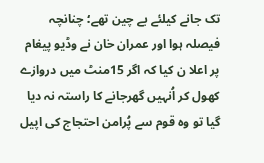تک جانے کیلئے بے چین تھے؛ چنانچہ فیصلہ ہوا اور عمران خان نے وڈیو پیغام پر اعلا ن کیا کہ اگر 15منٹ میں دروازے کھول کر اُنہیں گھرجانے کا راستہ نہ دیا گیا تو وہ قوم سے پُرامن احتجاج کی اپیل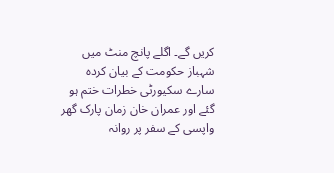کریں گے۔ اگلے پانچ منٹ میں شہباز حکومت کے بیان کردہ سارے سکیورٹی خطرات ختم ہو گئے اور عمران خان زمان پارک گھر واپسی کے سفر پر روانہ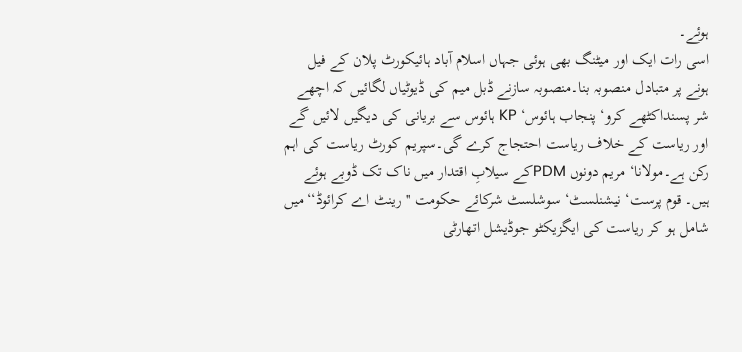ہوئے۔
اسی رات ایک اور میٹنگ بھی ہوئی جہاں اسلام آباد ہائیکورٹ پلان کے فیل ہونے پر متبادل منصوبہ بنا۔منصوبہ سازنے ڈبل میم کی ڈیوٹیاں لگائیں کہ اچھے شر پسنداکٹھے کرو‘ پنجاب ہائوس‘ KP ہائوس سے بریانی کی دیگیں لائیں گے اور ریاست کے خلاف ریاست احتجاج کرے گی۔سپریم کورٹ ریاست کی اہم رکن ہے۔مولانا‘ مریم دونوں PDMکے سیلابِ اقتدار میں ناک تک ڈوبے ہوئے ہیں۔ قوم پرست‘ نیشنلسٹ‘ سوشلسٹ شرکائے حکومت '' رینٹ اے کرائوڈ‘‘میں شامل ہو کر ریاست کی ایگزیکٹو جوڈیشل اتھارٹی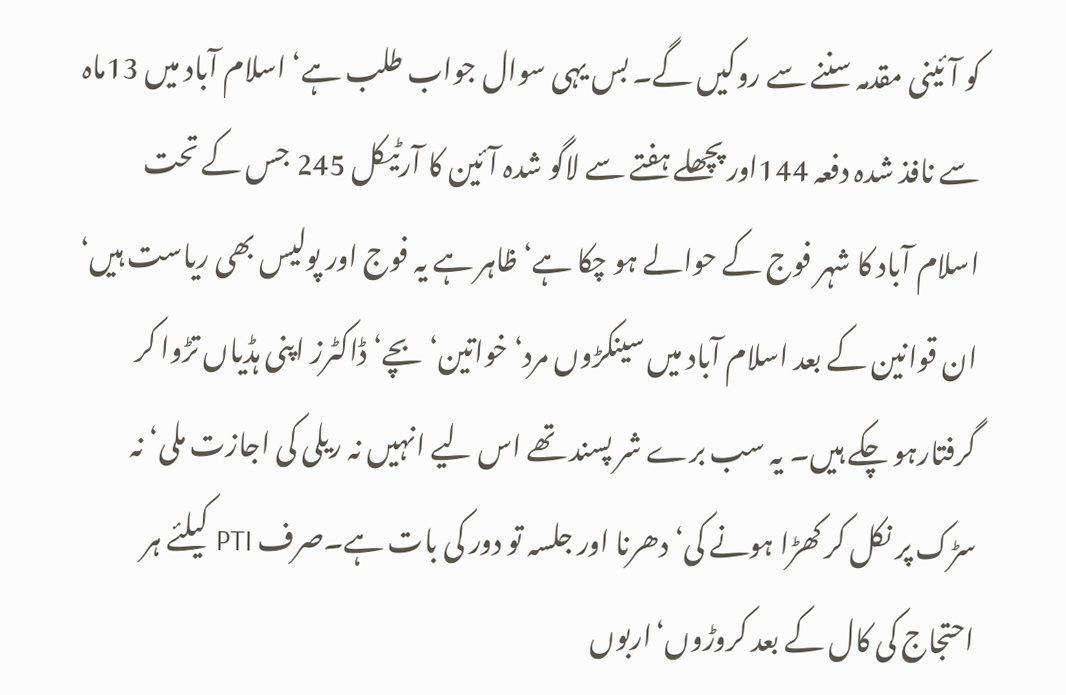کو آئینی مقدمہ سننے سے روکیں گے۔ بس یہی سوال جواب طلب ہے‘ اسلام آباد میں 13ماہ سے نافذ شدہ دفعہ 144اور پچھلے ہفتے سے لاگو شدہ آئین کا آرٹیکل 245 جس کے تحت اسلام آباد کا شہر فوج کے حوالے ہو چکا ہے‘ ظاہر ہے یہ فوج اور پولیس بھی ریاست ہیں‘ ان قوانین کے بعد اسلام آباد میں سینکڑوں مرد‘ خواتین‘ بچے‘ ڈاکٹرز اپنی ہڈیاں تڑوا کر گرفتارہو چکے ہیں۔ یہ سب برے شر پسند تھے اس لیے انہیں نہ ریلی کی اجازت ملی‘ نہ سڑک پر نکل کر کھڑا ہونے کی‘ دھرنا اور جلسہ تو دور کی بات ہے۔صرف PTI کیلئے ہر احتجاج کی کال کے بعد کروڑوں‘اربوں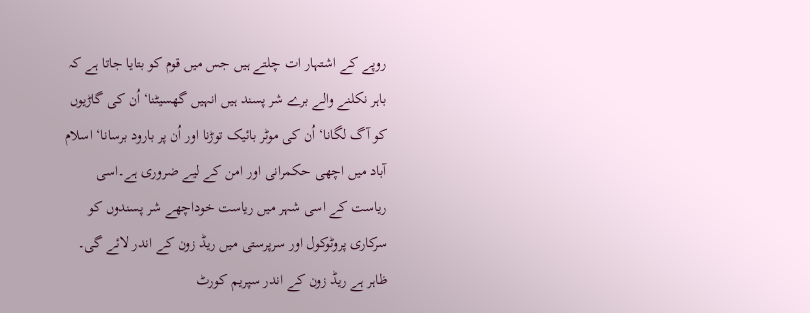روپے کے اشتہار ات چلتے ہیں جس میں قوم کو بتایا جاتا ہے کہ باہر نکلنے والے برے شر پسند ہیں انہیں گھسیٹنا‘ اُن کی گاڑیوں کو آگ لگانا‘ اُن کی موٹر بائیک توڑنا اور اُن پر بارود برسانا‘ اسلام آباد میں اچھی حکمرانی اور امن کے لیے ضروری ہے۔اسی ریاست کے اسی شہر میں ریاست خوداچھے شر پسندوں کو سرکاری پروٹوکول اور سرپرستی میں ریڈ زون کے اندر لائے گی۔ ظاہر ہے ریڈ زون کے اندر سپریم کورٹ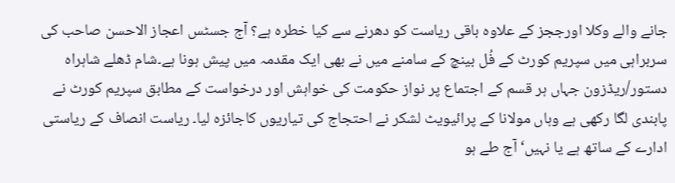جانے والے وکلا اورججز کے علاوہ باقی ریاست کو دھرنے سے کیا خطرہ ہے؟ آج جسٹس اعجاز الاحسن صاحب کی سربراہی میں سپریم کورٹ کے فُل بینچ کے سامنے میں نے بھی ایک مقدمہ میں پیش ہونا ہے۔شام ڈھلے شاہراہ دستور/ریڈزون جہاں ہر قسم کے اجتماع پر نواز حکومت کی خواہش اور درخواست کے مطابق سپریم کورٹ نے پابندی لگا رکھی ہے وہاں مولانا کے پرائیویٹ لشکر نے احتجاج کی تیاریوں کاجائزہ لیا۔ ریاست انصاف کے ریاستی ادارے کے ساتھ ہے یا نہیں‘ آج طے ہو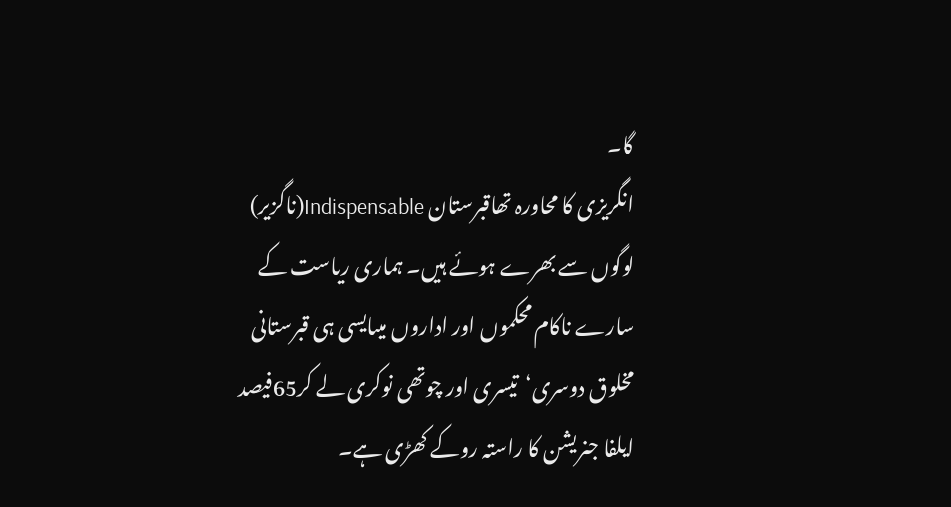گا۔
انگریزی کا محاورہ تھاقبرستان Indispensable(ناگزیر) لوگوں سے بھرے ہوئے ہیں۔ ہماری ریاست کے سارے ناکام محکموں اور اداروں میںایسی ہی قبرستانی مخلوق دوسری‘تیسری اور چوتھی نوکری لے کر65فیصد ایلفا جنریشن کا راستہ روکے کھڑی ہے۔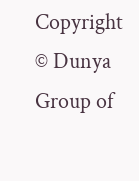Copyright © Dunya Group of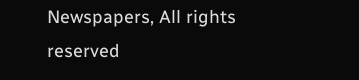Newspapers, All rights reserved